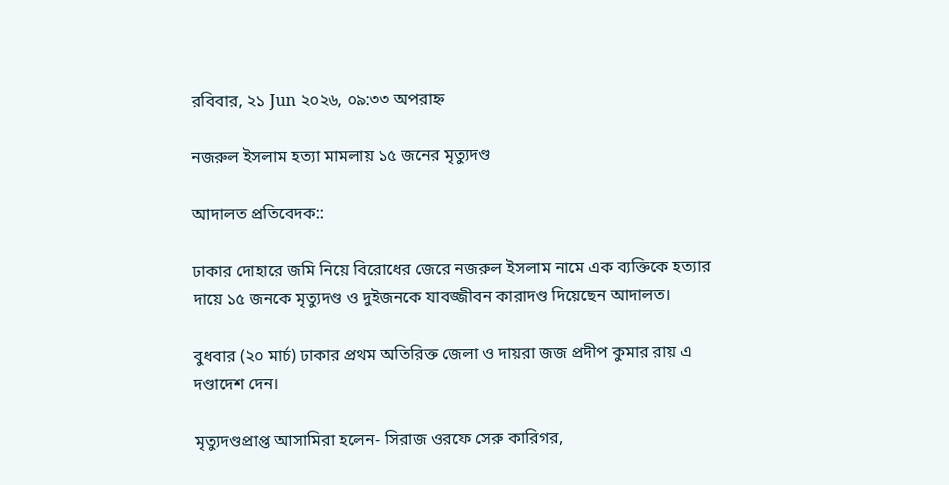রবিবার, ২১ Jun ২০২৬, ০৯:৩৩ অপরাহ্ন

নজরুল ইসলাম হত্যা মামলায় ১৫ জনের মৃত্যুদণ্ড

আদালত প্রতিবেদক::

ঢাকার দোহারে জমি নিয়ে বিরোধের জেরে নজরুল ইসলাম নামে এক ব্যক্তিকে হত্যার দায়ে ১৫ জনকে মৃত্যুদণ্ড ও দুইজনকে যাবজ্জীবন কারাদণ্ড দিয়েছেন আদালত।

বুধবার (২০ মার্চ) ঢাকার প্রথম অতিরিক্ত জেলা ও দায়রা জজ প্রদীপ কুমার রায় এ দণ্ডাদেশ দেন।

মৃত্যুদণ্ডপ্রাপ্ত আসামিরা হলেন- সিরাজ ওরফে সেরু কারিগর,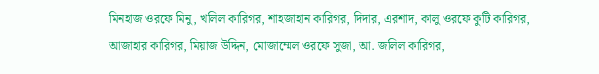মিনহাজ ওরফে মিনু, খলিল কারিগর, শাহজাহান কারিগর, দিদার, এরশাদ, কালু ওরফে কুটি কারিগর, আজাহার কারিগর, মিয়াজ উদ্দিন, মোজাম্মেল ওরফে সুজা, আ. জলিল কারিগর,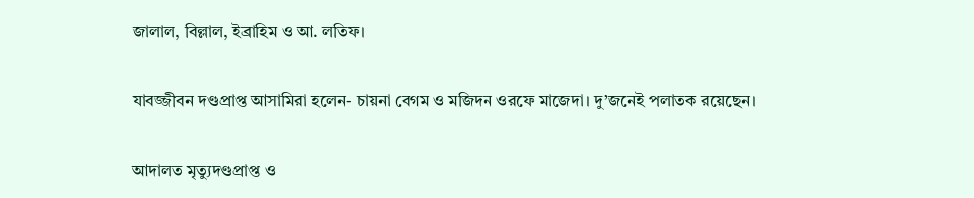জালাল, বিল্লাল, ইব্রাহিম ও আ. লতিফ।

যাবজ্জীবন দণ্ডপ্রাপ্ত আসামিরা হলেন- চায়না বেগম ও মজিদন ওরফে মাজেদা। দু’জনেই পলাতক রয়েছেন।

আদালত মৃত্যুদণ্ডপ্রাপ্ত ও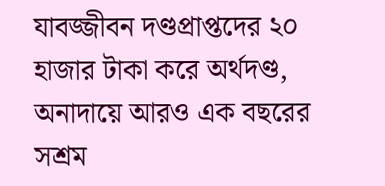যাবজ্জীবন দণ্ডপ্রাপ্তদের ২০ হাজার টাকা করে অর্থদণ্ড, অনাদায়ে আরও এক বছরের সশ্রম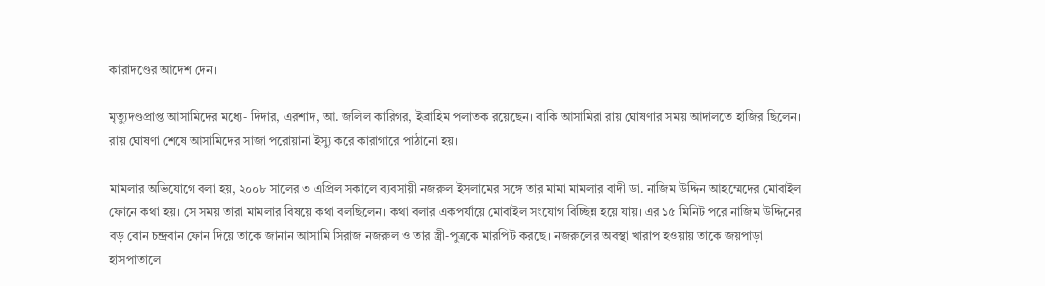কারাদণ্ডের আদেশ দেন।

মৃত্যুদণ্ডপ্রাপ্ত আসামিদের মধ্যে- দিদার, এরশাদ, আ. জলিল কারিগর, ইব্রাহিম পলাতক রয়েছেন। বাকি আসামিরা রায় ঘোষণার সময় আদালতে হাজির ছিলেন। রায় ঘোষণা শেষে আসামিদের সাজা পরোয়ানা ইস্যু করে কারাগারে পাঠানো হয়।

মামলার অভিযোগে বলা হয়, ২০০৮ সালের ৩ এপ্রিল সকালে ব্যবসায়ী নজরুল ইসলামের সঙ্গে তার মামা মামলার বাদী ডা. নাজিম উদ্দিন আহম্মেদের মোবাইল ফোনে কথা হয়। সে সময় তারা মামলার বিষয়ে কথা বলছিলেন। কথা বলার একপর্যায়ে মোবাইল সংযোগ বিচ্ছিন্ন হয়ে যায়। এর ১৫ মিনিট পরে নাজিম উদ্দিনের বড় বোন চন্দ্রবান ফোন দিয়ে তাকে জানান আসামি সিরাজ নজরুল ও তার স্ত্রী-পুত্রকে মারপিট করছে। নজরুলের অবস্থা খারাপ হওয়ায় তাকে জয়পাড়া হাসপাতালে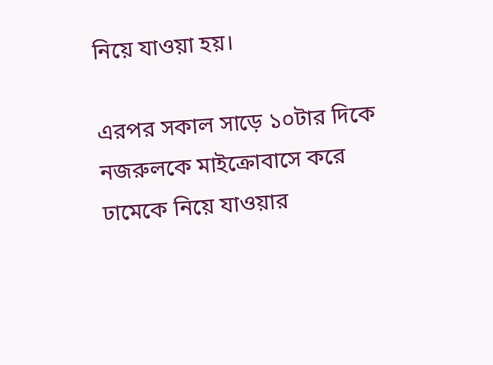নিয়ে যাওয়া হয়।

এরপর সকাল সাড়ে ১০টার দিকে নজরুলকে মাইক্রোবাসে করে ঢামেকে নিয়ে যাওয়ার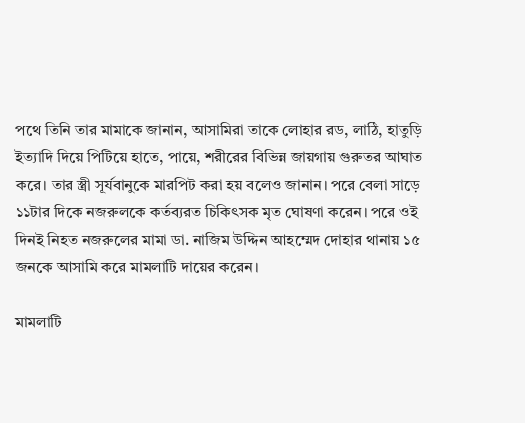পথে তিনি তার মামাকে জানান, আসামিরা তাকে লোহার রড, লাঠি, হাতুড়ি ইত্যাদি দিয়ে পিটিয়ে হাতে, পায়ে, শরীরের বিভিন্ন জায়গায় গুরুতর আঘাত করে। তার স্ত্রী সূর্যবানুকে মারপিট করা হয় বলেও জানান। পরে বেলা সাড়ে ১১টার দিকে নজরুলকে কর্তব্যরত চিকিৎসক মৃত ঘোষণা করেন। পরে ওই দিনই নিহত নজরুলের মামা ডা. নাজিম উদ্দিন আহম্মেদ দোহার থানায় ১৫ জনকে আসামি করে মামলাটি দায়ের করেন।

মামলাটি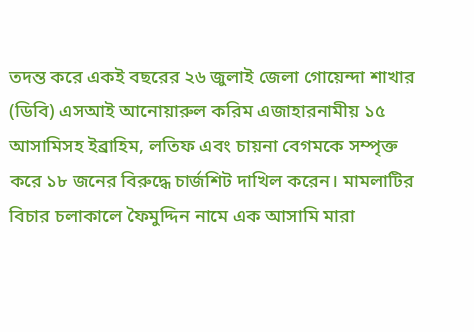তদন্ত করে একই বছরের ২৬ জুলাই জেলা গোয়েন্দা শাখার (ডিবি) এসআই আনোয়ারুল করিম এজাহারনামীয় ১৫ আসামিসহ ইব্রাহিম, লতিফ এবং চায়না বেগমকে সম্পৃক্ত করে ১৮ জনের বিরুদ্ধে চার্জশিট দাখিল করেন। মামলাটির বিচার চলাকালে ফৈমুদ্দিন নামে এক আসামি মারা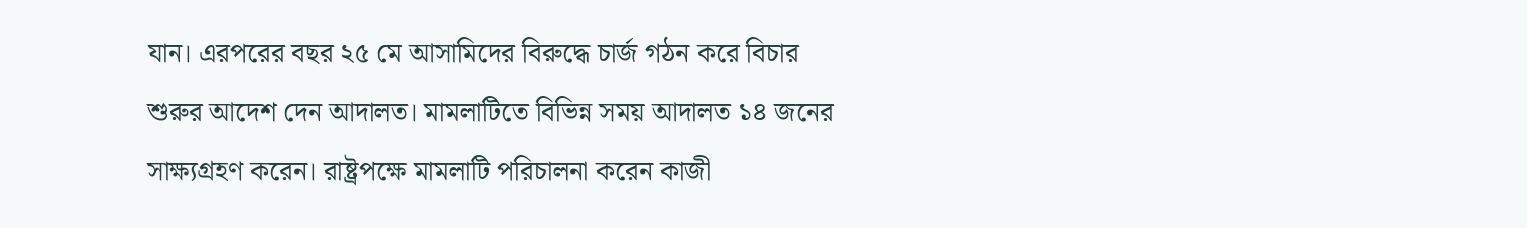যান। এরপরের বছর ২৫ মে আসামিদের বিরুদ্ধে চার্জ গঠন করে বিচার শুরুর আদেশ দেন আদালত। মামলাটিতে বিভিন্ন সময় আদালত ১৪ জনের সাক্ষ্যগ্রহণ করেন। রাষ্ট্রপক্ষে মামলাটি পরিচালনা করেন কাজী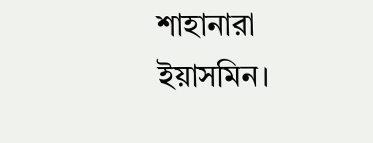শাহানারা ইয়াসমিন।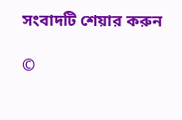সংবাদটি শেয়ার করুন

©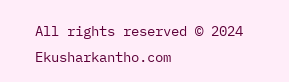All rights reserved © 2024  Ekusharkantho.com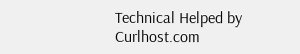Technical Helped by Curlhost.com